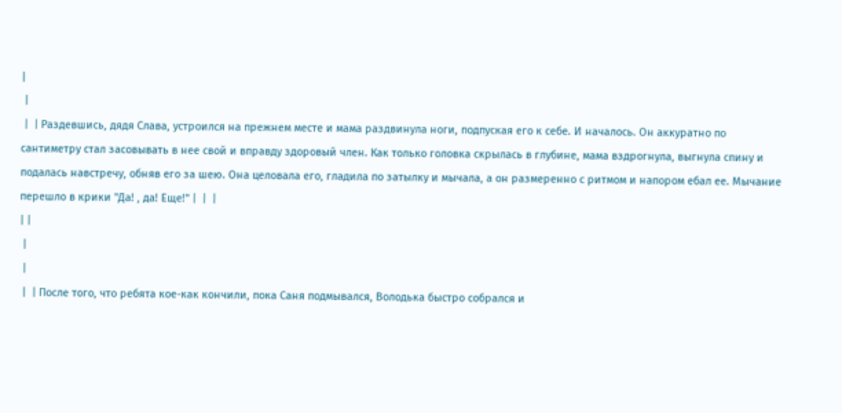|
 |
 |  | Раздевшись, дядя Слава, устроился на прежнем месте и мама раздвинула ноги, подпуская его к себе. И началось. Он аккуратно по сантиметру стал засовывать в нее свой и вправду здоровый член. Как только головка скрылась в глубине, мама вздрогнула, выгнула спину и подалась навстречу, обняв его за шею. Она целовала его, гладила по затылку и мычала, а он размеренно с ритмом и напором ебал ее. Мычание перешло в крики "Да! , да! Еще!" |  |  |
| |
 |
 |
 |  | После того, что ребята кое-как кончили, пока Саня подмывался, Володька быстро собрался и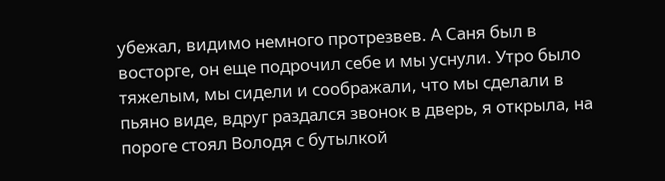убежал, видимо немного протрезвев. А Саня был в восторге, он еще подрочил себе и мы уснули. Утро было тяжелым, мы сидели и соображали, что мы сделали в пьяно виде, вдруг раздался звонок в дверь, я открыла, на пороге стоял Володя с бутылкой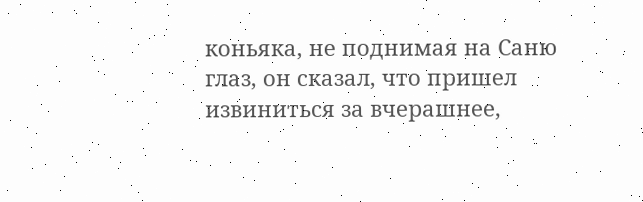коньяка, не поднимая на Саню глаз, он сказал, что пришел извиниться за вчерашнее,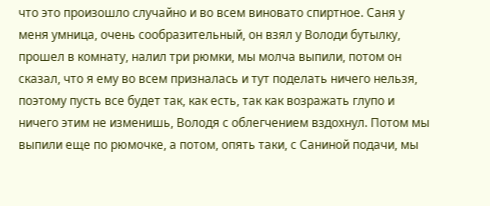что это произошло случайно и во всем виновато спиртное. Саня у меня умница, очень сообразительный, он взял у Володи бутылку, прошел в комнату, налил три рюмки, мы молча выпили, потом он сказал, что я ему во всем призналась и тут поделать ничего нельзя, поэтому пусть все будет так, как есть, так как возражать глупо и ничего этим не изменишь, Володя с облегчением вздохнул. Потом мы выпили еще по рюмочке, а потом, опять таки, с Саниной подачи, мы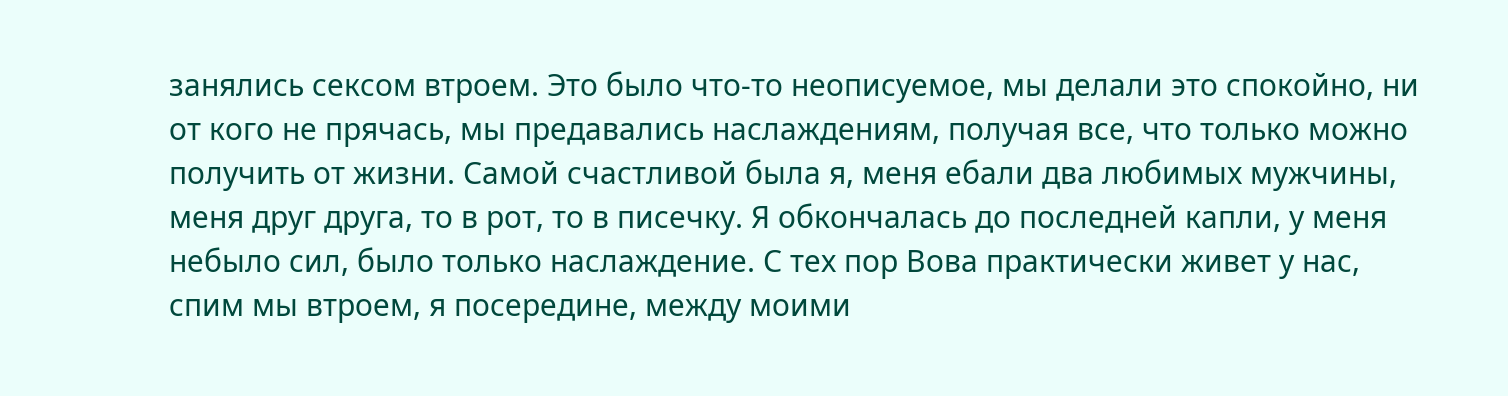занялись сексом втроем. Это было что-то неописуемое, мы делали это спокойно, ни от кого не прячась, мы предавались наслаждениям, получая все, что только можно получить от жизни. Самой счастливой была я, меня ебали два любимых мужчины, меня друг друга, то в рот, то в писечку. Я обкончалась до последней капли, у меня небыло сил, было только наслаждение. С тех пор Вова практически живет у нас, спим мы втроем, я посередине, между моими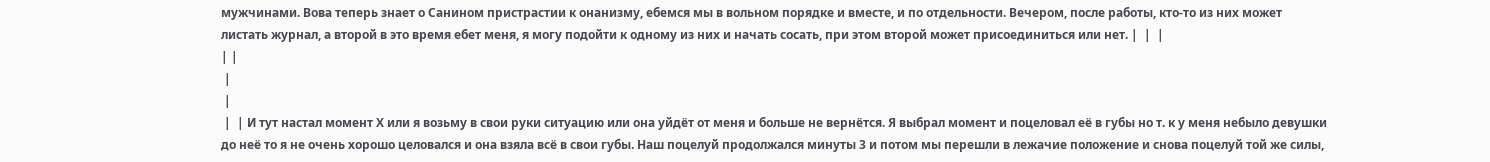мужчинами. Вова теперь знает о Санином пристрастии к онанизму, ебемся мы в вольном порядке и вместе, и по отдельности. Вечером, после работы, кто-то из них может листать журнал, а второй в это время ебет меня, я могу подойти к одному из них и начать сосать, при этом второй может присоединиться или нет. |  |  |
| |
 |
 |
 |  | И тут настал момент Х или я возьму в свои руки ситуацию или она уйдёт от меня и больше не вернётся. Я выбрал момент и поцеловал её в губы но т. к у меня небыло девушки до неё то я не очень хорошо целовался и она взяла всё в свои губы. Наш поцелуй продолжался минуты 3 и потом мы перешли в лежачие положение и снова поцелуй той же силы,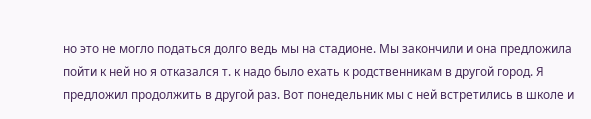но это не могло податься долго ведь мы на стадионе. Мы закончили и она предложила пойти к ней но я отказался т. к надо было ехать к родственникам в другой город. Я предложил продолжить в другой раз. Вот понедельник мы с ней встретились в школе и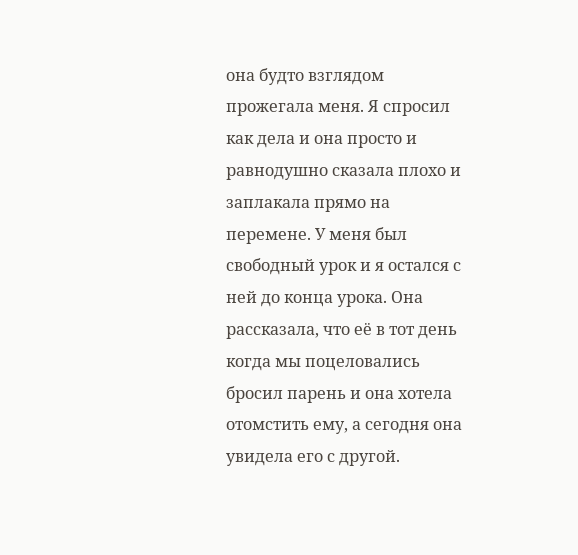она будто взглядом прожегала меня. Я спросил как дела и она просто и равнодушно сказала плохо и заплакала прямо на перемене. У меня был свободный урок и я остался с ней до конца урока. Она рассказала, что её в тот день когда мы поцеловались бросил парень и она хотела отомстить ему, а сегодня она увидела его с другой.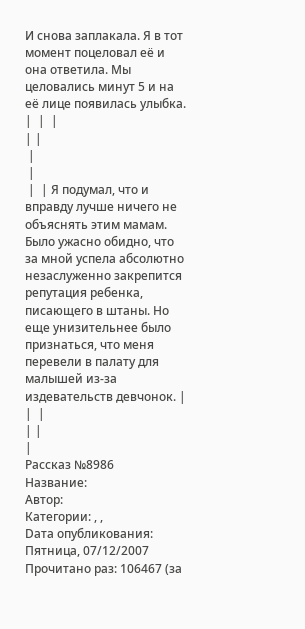И снова заплакала. Я в тот момент поцеловал её и она ответила. Мы целовались минут 5 и на её лице появилась улыбка. |  |  |
| |
 |
 |
 |  | Я подумал, что и вправду лучше ничего не объяснять этим мамам. Было ужасно обидно, что за мной успела абсолютно незаслуженно закрепится репутация ребенка, писающего в штаны. Но еще унизительнее было признаться, что меня перевели в палату для малышей из-за издевательств девчонок. |  |  |
| |
|
Рассказ №8986
Название:
Автор:
Категории: , ,
Dата опубликования: Пятница, 07/12/2007
Прочитано раз: 106467 (за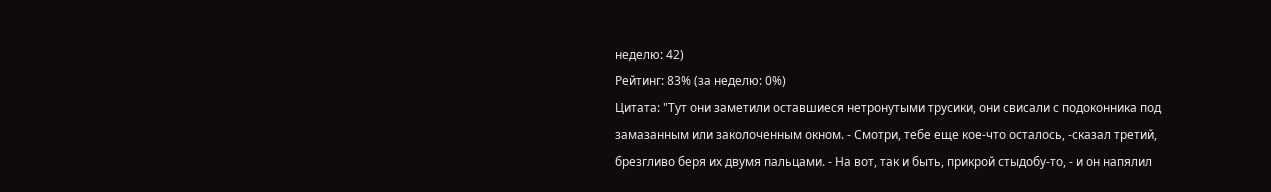неделю: 42)
Рейтинг: 83% (за неделю: 0%)
Цитата: "Тут они заметили оставшиеся нетронутыми трусики, они свисали с подоконника под замазанным или заколоченным окном. - Смотри, тебе еще кое-что осталось, -сказал третий, брезгливо беря их двумя пальцами. - На вот, так и быть, прикрой стыдобу-то, - и он напялил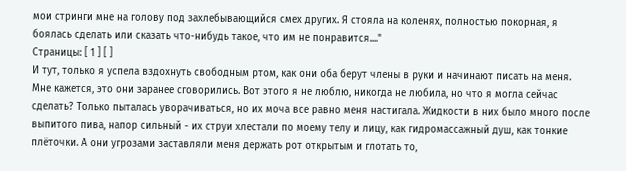мои стринги мне на голову под захлебывающийся смех других. Я стояла на коленях, полностью покорная, я боялась сделать или сказать что-нибудь такое, что им не понравится...."
Страницы: [ 1 ] [ ]
И тут, только я успела вздохнуть свободным ртом, как они оба берут члены в руки и начинают писать на меня. Мне кажется, это они заранее сговорились. Вот этого я не люблю, никогда не любила, но что я могла сейчас сделать? Только пыталась уворачиваться, но их моча все равно меня настигала. Жидкости в них было много после выпитого пива, напор сильный - их струи хлестали по моему телу и лицу, как гидромассажный душ, как тонкие плёточки. А они угрозами заставляли меня держать рот открытым и глотать то,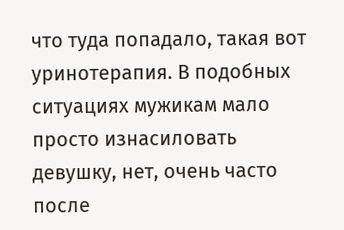что туда попадало, такая вот уринотерапия. В подобных ситуациях мужикам мало просто изнасиловать девушку, нет, очень часто после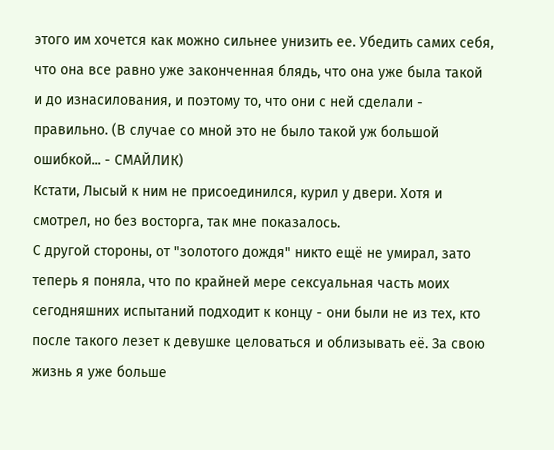этого им хочется как можно сильнее унизить ее. Убедить самих себя, что она все равно уже законченная блядь, что она уже была такой и до изнасилования, и поэтому то, что они с ней сделали - правильно. (В случае со мной это не было такой уж большой ошибкой... - СМАЙЛИК)
Кстати, Лысый к ним не присоединился, курил у двери. Хотя и смотрел, но без восторга, так мне показалось.
С другой стороны, от "золотого дождя" никто ещё не умирал, зато теперь я поняла, что по крайней мере сексуальная часть моих сегодняшних испытаний подходит к концу - они были не из тех, кто после такого лезет к девушке целоваться и облизывать её. За свою жизнь я уже больше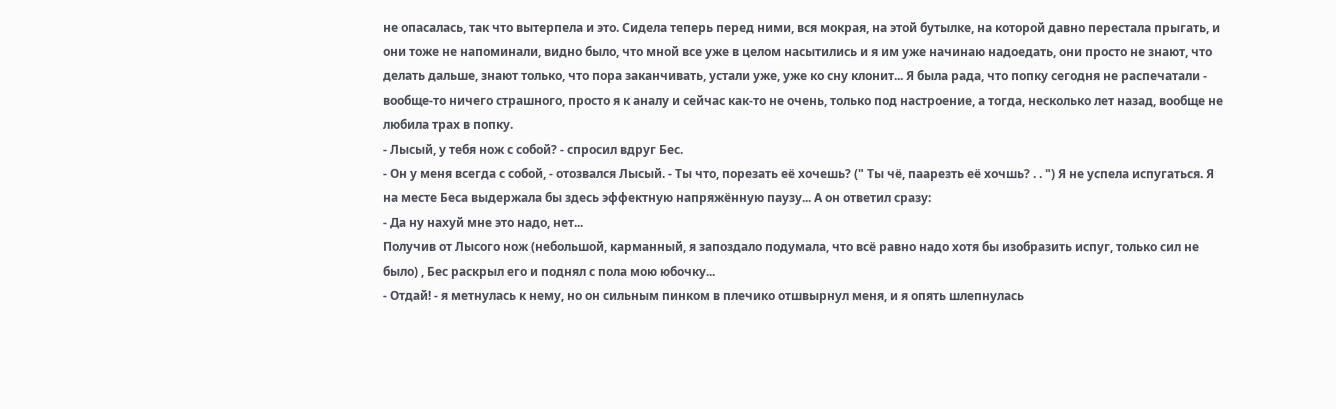не опасалась, так что вытерпела и это. Сидела теперь перед ними, вся мокрая, на этой бутылке, на которой давно перестала прыгать, и они тоже не напоминали, видно было, что мной все уже в целом насытились и я им уже начинаю надоедать, они просто не знают, что делать дальше, знают только, что пора заканчивать, устали уже, уже ко сну клонит... Я была рада, что попку сегодня не распечатали - вообще-то ничего страшного, просто я к аналу и сейчас как-то не очень, только под настроение, а тогда, несколько лет назад, вообще не любила трах в попку.
- Лысый, у тебя нож с собой? - спросил вдруг Бес.
- Он у меня всегда с собой, - отозвался Лысый. - Ты что, порезать её хочешь? (" Ты чё, паарезть её хочшь? . . ") Я не успела испугаться. Я на месте Беса выдержала бы здесь эффектную напряжённую паузу... А он ответил сразу:
- Да ну нахуй мне это надо, нет...
Получив от Лысого нож (небольшой, карманный, я запоздало подумала, что всё равно надо хотя бы изобразить испуг, только сил не было) , Бес раскрыл его и поднял с пола мою юбочку...
- Отдай! - я метнулась к нему, но он сильным пинком в плечико отшвырнул меня, и я опять шлепнулась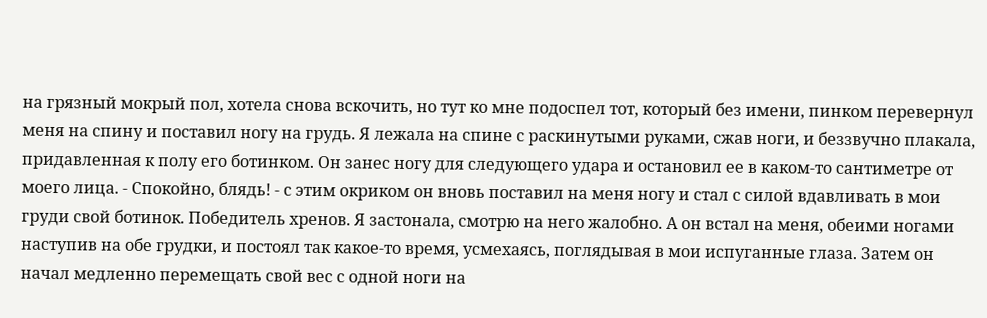на грязный мокрый пол, хотела снова вскочить, но тут ко мне подоспел тот, который без имени, пинком перевернул меня на спину и поставил ногу на грудь. Я лежала на спине с раскинутыми руками, сжав ноги, и беззвучно плакала, придавленная к полу его ботинком. Он занес ногу для следующего удара и остановил ее в каком-то сантиметре от моего лица. - Спокойно, блядь! - с этим окриком он вновь поставил на меня ногу и стал с силой вдавливать в мои груди свой ботинок. Победитель хренов. Я застонала, смотрю на него жалобно. А он встал на меня, обеими ногами наступив на обе грудки, и постоял так какое-то время, усмехаясь, поглядывая в мои испуганные глаза. Затем он начал медленно перемещать свой вес с одной ноги на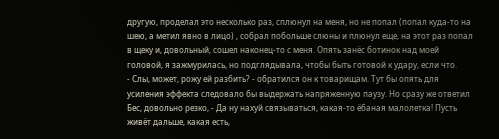другую, проделал это несколько раз, сплюнул на меня, но не попал (попал куда-то на шею, а метил явно в лицо) , собрал побольше слюны и плюнул еще, на этот раз попал в щеку и, довольный, сошел наконец-то с меня. Опять занёс ботинок над моей головой, я зажмурилась, но подглядывала, чтобы быть готовой к удару, если что.
- Слы, может, рожу ей разбить? - обратился он к товарищам. Тут бы опять для усиления эффекта следовало бы выдержать напряженную паузу. Но сразу же ответил Бес, довольно резко, - Да ну нахуй связываться, какая-то ёбаная малолетка! Пусть живёт дальше, какая есть,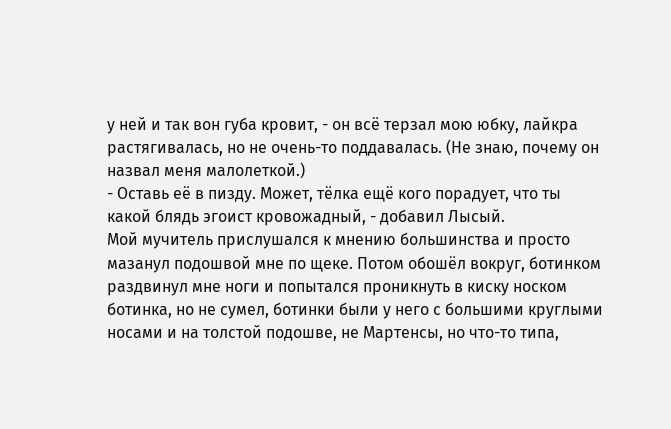у ней и так вон губа кровит, - он всё терзал мою юбку, лайкра растягивалась, но не очень-то поддавалась. (Не знаю, почему он назвал меня малолеткой.)
- Оставь её в пизду. Может, тёлка ещё кого порадует, что ты какой блядь эгоист кровожадный, - добавил Лысый.
Мой мучитель прислушался к мнению большинства и просто мазанул подошвой мне по щеке. Потом обошёл вокруг, ботинком раздвинул мне ноги и попытался проникнуть в киску носком ботинка, но не сумел, ботинки были у него с большими круглыми носами и на толстой подошве, не Мартенсы, но что-то типа,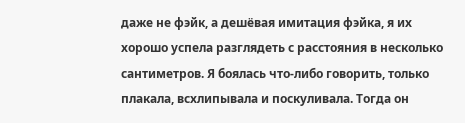даже не фэйк, а дешёвая имитация фэйка, я их хорошо успела разглядеть с расстояния в несколько сантиметров. Я боялась что-либо говорить, только плакала, всхлипывала и поскуливала. Тогда он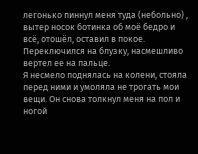легонько пиннул меня туда (небольно) , вытер носок ботинка об моё бедро и всё, отошёл, оставил в покое. Переключился на блузку, насмешливо вертел ее на пальце.
Я несмело поднялась на колени, стояла перед ними и умоляла не трогать мои вещи. Он снова толкнул меня на пол и ногой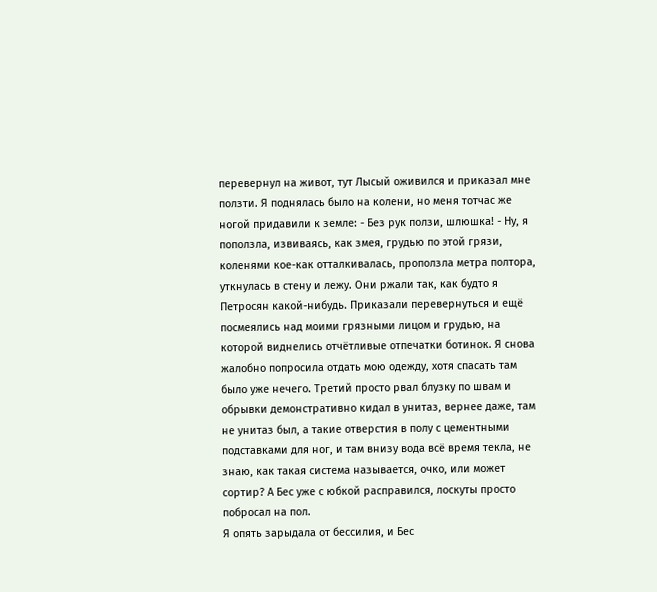перевернул на живот, тут Лысый оживился и приказал мне ползти. Я поднялась было на колени, но меня тотчас же ногой придавили к земле: - Без рук ползи, шлюшка! - Ну, я поползла, извиваясь, как змея, грудью по этой грязи, коленями кое-как отталкивалась, проползла метра полтора, уткнулась в стену и лежу. Они ржали так, как будто я Петросян какой-нибудь. Приказали перевернуться и ещё посмеялись над моими грязными лицом и грудью, на которой виднелись отчётливые отпечатки ботинок. Я снова жалобно попросила отдать мою одежду, хотя спасать там было уже нечего. Третий просто рвал блузку по швам и обрывки демонстративно кидал в унитаз, вернее даже, там не унитаз был, а такие отверстия в полу с цементными подставками для ног, и там внизу вода всё время текла, не знаю, как такая система называется, очко, или может сортир? А Бес уже с юбкой расправился, лоскуты просто побросал на пол.
Я опять зарыдала от бессилия, и Бес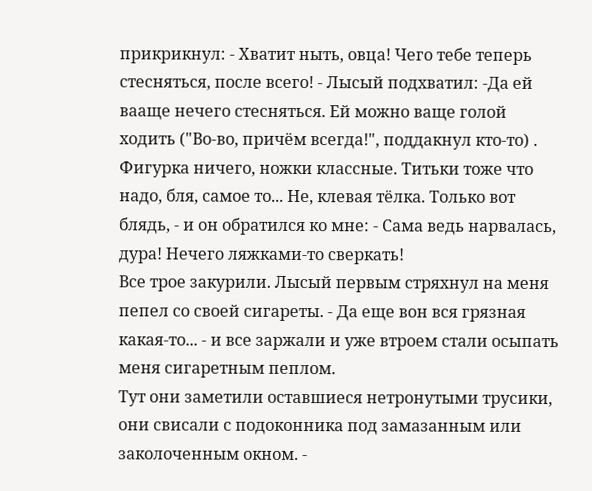прикрикнул: - Хватит ныть, овца! Чего тебе теперь стесняться, после всего! - Лысый подхватил: -Да ей вааще нечего стесняться. Ей можно ваще голой ходить ("Во-во, причём всегда!", поддакнул кто-то) . Фигурка ничего, ножки классные. Титьки тоже что надо, бля, самое то... Не, клевая тёлка. Только вот блядь, - и он обратился ко мне: - Сама ведь нарвалась, дура! Нечего ляжками-то сверкать!
Все трое закурили. Лысый первым стряхнул на меня пепел со своей сигареты. - Да еще вон вся грязная какая-то... - и все заржали и уже втроем стали осыпать меня сигаретным пеплом.
Тут они заметили оставшиеся нетронутыми трусики, они свисали с подоконника под замазанным или заколоченным окном. -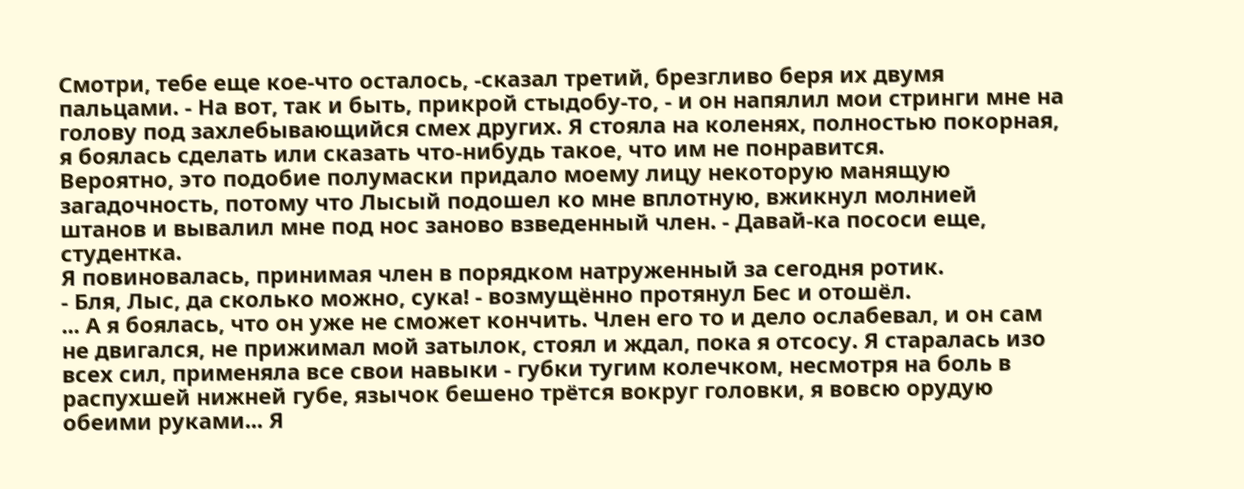Смотри, тебе еще кое-что осталось, -сказал третий, брезгливо беря их двумя пальцами. - На вот, так и быть, прикрой стыдобу-то, - и он напялил мои стринги мне на голову под захлебывающийся смех других. Я стояла на коленях, полностью покорная, я боялась сделать или сказать что-нибудь такое, что им не понравится.
Вероятно, это подобие полумаски придало моему лицу некоторую манящую загадочность, потому что Лысый подошел ко мне вплотную, вжикнул молнией штанов и вывалил мне под нос заново взведенный член. - Давай-ка пососи еще, студентка.
Я повиновалась, принимая член в порядком натруженный за сегодня ротик.
- Бля, Лыс, да сколько можно, сука! - возмущённо протянул Бес и отошёл.
... А я боялась, что он уже не сможет кончить. Член его то и дело ослабевал, и он сам не двигался, не прижимал мой затылок, стоял и ждал, пока я отсосу. Я старалась изо всех сил, применяла все свои навыки - губки тугим колечком, несмотря на боль в распухшей нижней губе, язычок бешено трётся вокруг головки, я вовсю орудую обеими руками... Я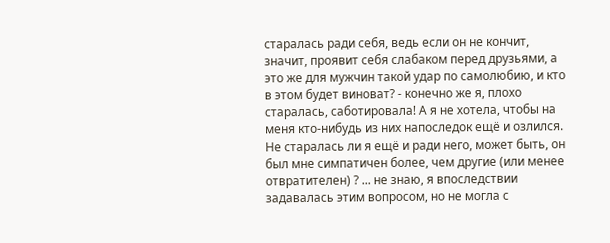старалась ради себя, ведь если он не кончит, значит, проявит себя слабаком перед друзьями, а это же для мужчин такой удар по самолюбию, и кто в этом будет виноват? - конечно же я, плохо старалась, саботировала! А я не хотела, чтобы на меня кто-нибудь из них напоследок ещё и озлился. Не старалась ли я ещё и ради него, может быть, он был мне симпатичен более, чем другие (или менее отвратителен) ? ... не знаю, я впоследствии задавалась этим вопросом, но не могла с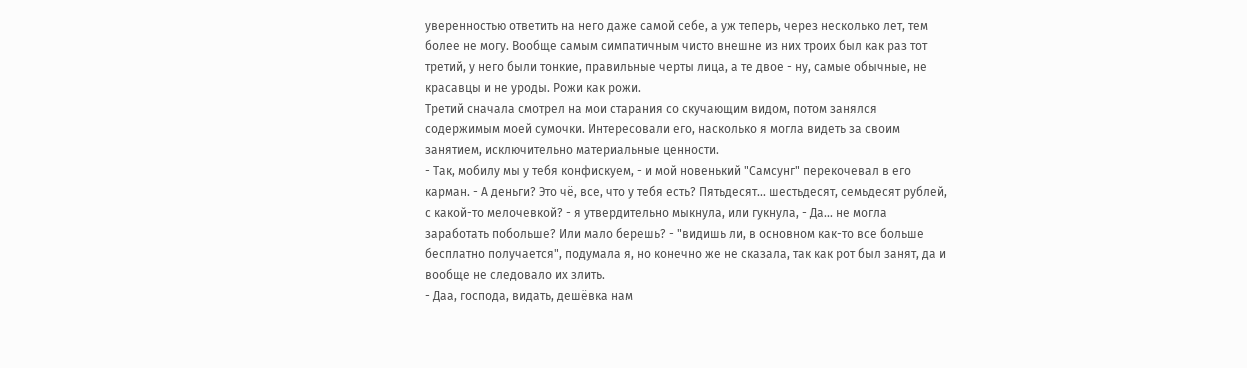уверенностью ответить на него даже самой себе, а уж теперь, через несколько лет, тем более не могу. Вообще самым симпатичным чисто внешне из них троих был как раз тот третий, у него были тонкие, правильные черты лица, а те двое - ну, самые обычные, не красавцы и не уроды. Рожи как рожи.
Третий сначала смотрел на мои старания со скучающим видом, потом занялся содержимым моей сумочки. Интересовали его, насколько я могла видеть за своим занятием, исключительно материальные ценности.
- Так, мобилу мы у тебя конфискуем, - и мой новенький "Самсунг" перекочевал в его карман. - А деньги? Это чё, все, что у тебя есть? Пятьдесят... шестьдесят, семьдесят рублей, с какой-то мелочевкой? - я утвердительно мыкнула, или гукнула, - Да... не могла заработать побольше? Или мало берешь? - "видишь ли, в основном как-то все больше бесплатно получается", подумала я, но конечно же не сказала, так как рот был занят, да и вообще не следовало их злить.
- Даа, господа, видать, дешёвка нам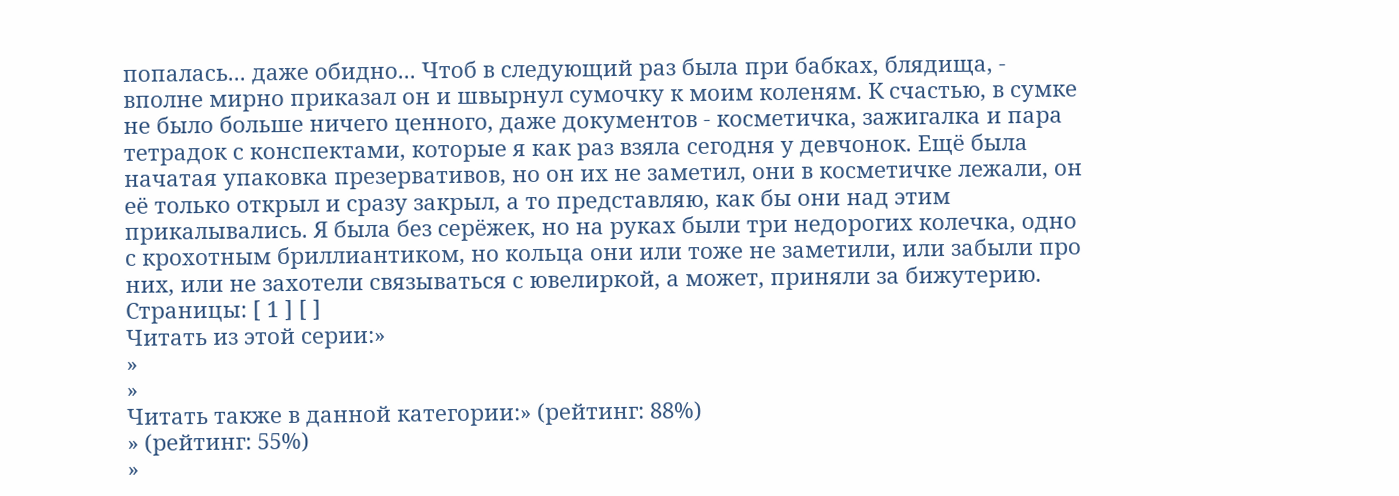попалась... даже обидно... Чтоб в следующий раз была при бабках, блядища, - вполне мирно приказал он и швырнул сумочку к моим коленям. К счастью, в сумке не было больше ничего ценного, даже документов - косметичка, зажигалка и пара тетрадок с конспектами, которые я как раз взяла сегодня у девчонок. Ещё была начатая упаковка презервативов, но он их не заметил, они в косметичке лежали, он её только открыл и сразу закрыл, а то представляю, как бы они над этим прикалывались. Я была без серёжек, но на руках были три недорогих колечка, одно с крохотным бриллиантиком, но кольца они или тоже не заметили, или забыли про них, или не захотели связываться с ювелиркой, а может, приняли за бижутерию.
Страницы: [ 1 ] [ ]
Читать из этой серии:»
»
»
Читать также в данной категории:» (рейтинг: 88%)
» (рейтинг: 55%)
»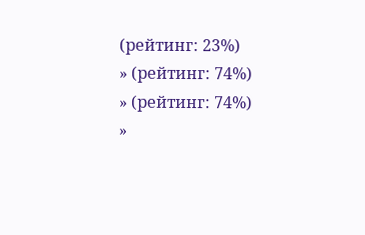(рейтинг: 23%)
» (рейтинг: 74%)
» (рейтинг: 74%)
»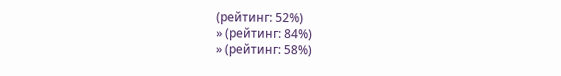(рейтинг: 52%)
» (рейтинг: 84%)
» (рейтинг: 58%)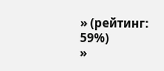» (рейтинг: 59%)
»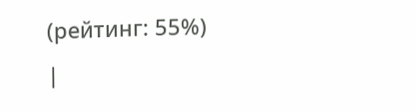(рейтинг: 55%)
|